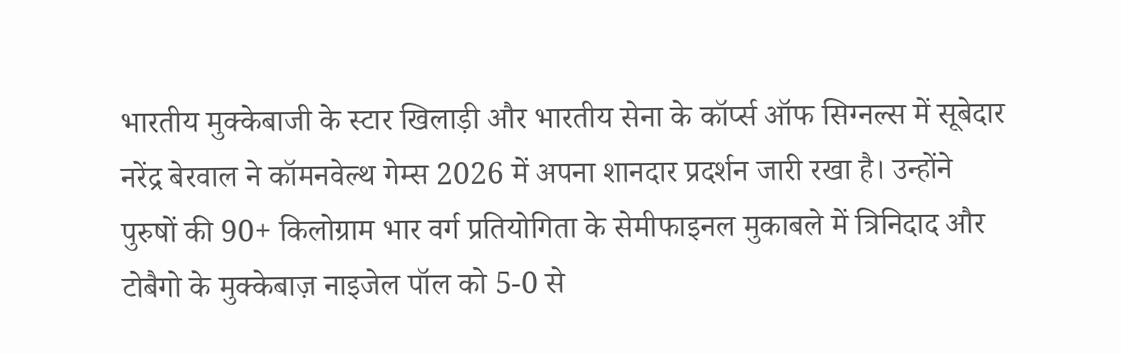भारतीय मुक्केबाजी के स्टार खिलाड़ी और भारतीय सेना के कॉर्प्स ऑफ सिग्नल्स में सूबेदार नरेंद्र बेरवाल ने कॉमनवेल्थ गेम्स 2026 में अपना शानदार प्रदर्शन जारी रखा है। उन्होंने पुरुषों की 90+ किलोग्राम भार वर्ग प्रतियोगिता के सेमीफाइनल मुकाबले में त्रिनिदाद और टोबैगो के मुक्केबाज़ नाइजेल पॉल को 5-0 से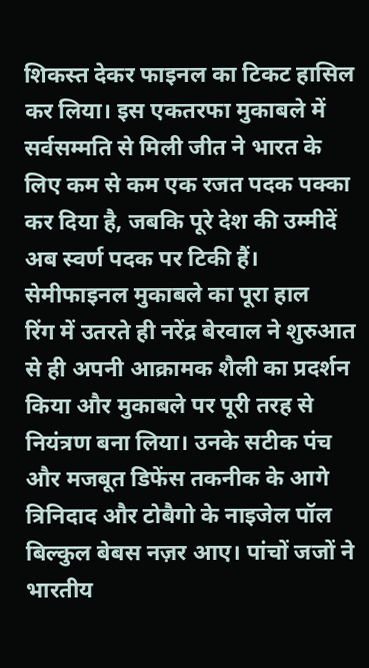शिकस्त देकर फाइनल का टिकट हासिल कर लिया। इस एकतरफा मुकाबले में सर्वसम्मति से मिली जीत ने भारत के लिए कम से कम एक रजत पदक पक्का कर दिया है, जबकि पूरे देश की उम्मीदें अब स्वर्ण पदक पर टिकी हैं।
सेमीफाइनल मुकाबले का पूरा हाल
रिंग में उतरते ही नरेंद्र बेरवाल ने शुरुआत से ही अपनी आक्रामक शैली का प्रदर्शन किया और मुकाबले पर पूरी तरह से नियंत्रण बना लिया। उनके सटीक पंच और मजबूत डिफेंस तकनीक के आगे त्रिनिदाद और टोबैगो के नाइजेल पॉल बिल्कुल बेबस नज़र आए। पांचों जजों ने भारतीय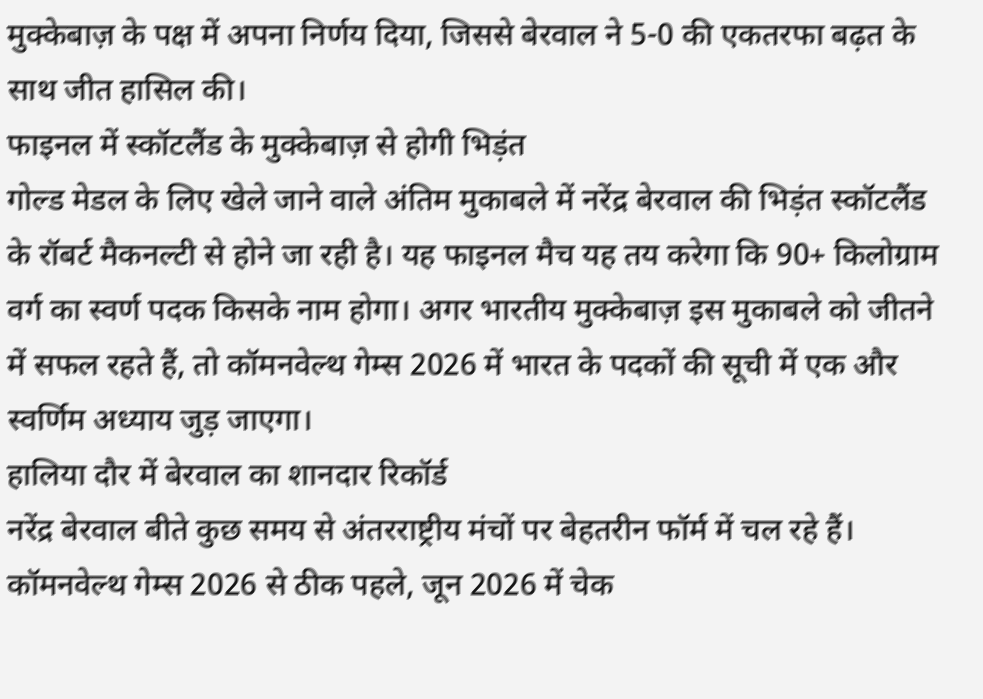मुक्केबाज़ के पक्ष में अपना निर्णय दिया, जिससे बेरवाल ने 5-0 की एकतरफा बढ़त के साथ जीत हासिल की।
फाइनल में स्कॉटलैंड के मुक्केबाज़ से होगी भिड़ंत
गोल्ड मेडल के लिए खेले जाने वाले अंतिम मुकाबले में नरेंद्र बेरवाल की भिड़ंत स्कॉटलैंड के रॉबर्ट मैकनल्टी से होने जा रही है। यह फाइनल मैच यह तय करेगा कि 90+ किलोग्राम वर्ग का स्वर्ण पदक किसके नाम होगा। अगर भारतीय मुक्केबाज़ इस मुकाबले को जीतने में सफल रहते हैं, तो कॉमनवेल्थ गेम्स 2026 में भारत के पदकों की सूची में एक और स्वर्णिम अध्याय जुड़ जाएगा।
हालिया दौर में बेरवाल का शानदार रिकॉर्ड
नरेंद्र बेरवाल बीते कुछ समय से अंतरराष्ट्रीय मंचों पर बेहतरीन फॉर्म में चल रहे हैं। कॉमनवेल्थ गेम्स 2026 से ठीक पहले, जून 2026 में चेक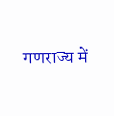गणराज्य में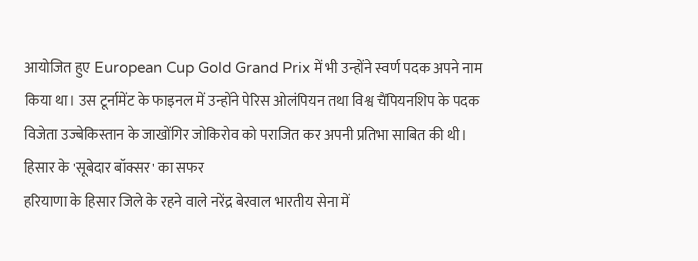आयोजित हुए European Cup Gold Grand Prix में भी उन्होंने स्वर्ण पदक अपने नाम किया था। उस टूर्नामेंट के फाइनल में उन्होंने पेरिस ओलंपियन तथा विश्व चैंपियनशिप के पदक विजेता उज्बेकिस्तान के जाखोंगिर जोकिरोव को पराजित कर अपनी प्रतिभा साबित की थी।
हिसार के 'सूबेदार बॉक्सर' का सफर
हरियाणा के हिसार जिले के रहने वाले नरेंद्र बेरवाल भारतीय सेना में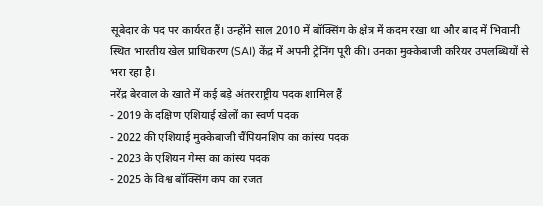सूबेदार के पद पर कार्यरत हैं। उन्होंने साल 2010 में बॉक्सिंग के क्षेत्र में कदम रखा था और बाद में भिवानी स्थित भारतीय खेल प्राधिकरण (SAI) केंद्र में अपनी ट्रेनिंग पूरी की। उनका मुक्केबाजी करियर उपलब्धियों से भरा रहा है।
नरेंद्र बेरवाल के खाते में कई बड़े अंतरराष्ट्रीय पदक शामिल हैं
- 2019 के दक्षिण एशियाई खेलों का स्वर्ण पदक
- 2022 की एशियाई मुक्केबाजी चैंपियनशिप का कांस्य पदक
- 2023 के एशियन गेम्स का कांस्य पदक
- 2025 के विश्व बॉक्सिंग कप का रजत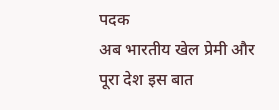पदक
अब भारतीय खेल प्रेमी और पूरा देश इस बात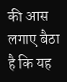की आस लगाए बैठा है कि यह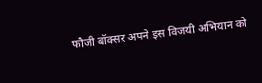फौजी बॉक्सर अपने इस विजयी अभियान को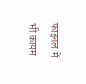फाइनल में भी कायम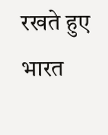रखते हुए भारत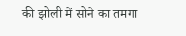की झोली में सोने का तमगा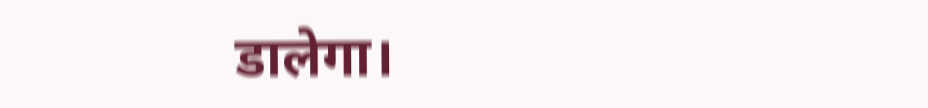डालेगा।